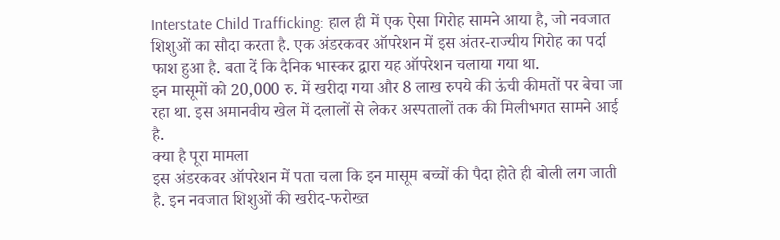Interstate Child Trafficking: हाल ही में एक ऐसा गिरोह सामने आया है, जो नवजात शिशुओं का सौदा करता है. एक अंडरकवर ऑपरेशन में इस अंतर-राज्यीय गिरोह का पर्दा फाश हुआ है. बता दें कि दैनिक भास्कर द्वारा यह ऑपरेशन चलाया गया था.
इन मासूमों को 20,000 रु. में खरीदा गया और 8 लाख रुपये की ऊंची कीमतों पर बेचा जा रहा था. इस अमानवीय खेल में दलालों से लेकर अस्पतालों तक की मिलीभगत सामने आई है.
क्या है पूरा मामला
इस अंडरकवर ऑपरेशन में पता चला कि इन मासूम बच्चों की पैदा होते ही बोली लग जाती है. इन नवजात शिशुओं की खरीद-फरोख्त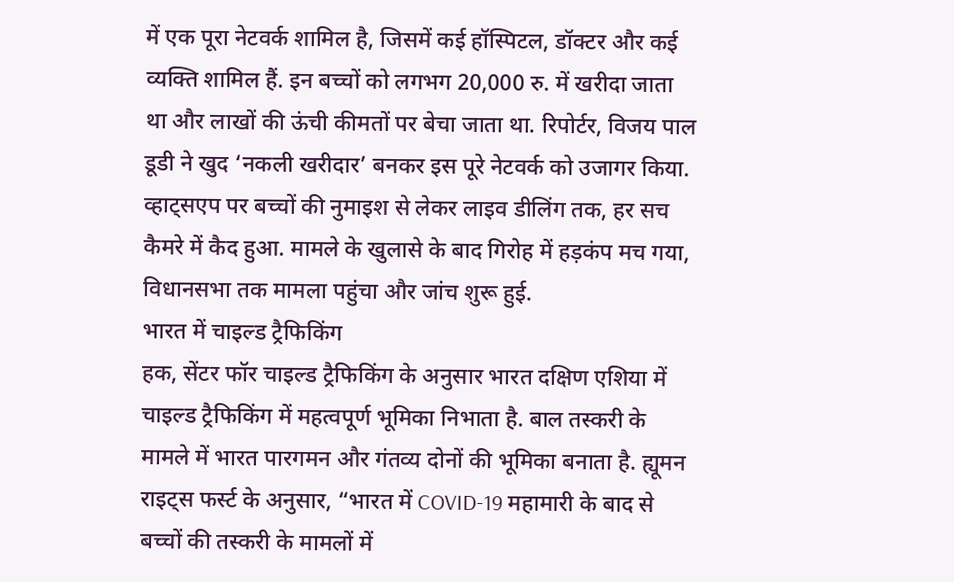में एक पूरा नेटवर्क शामिल है, जिसमें कई हॉस्पिटल, डॉक्टर और कई व्यक्ति शामिल हैं. इन बच्चों को लगभग 20,000 रु. में खरीदा जाता था और लाखों की ऊंची कीमतों पर बेचा जाता था. रिपोर्टर, विजय पाल डूडी ने खुद ‘नकली खरीदार’ बनकर इस पूरे नेटवर्क को उजागर किया. व्हाट्सएप पर बच्चों की नुमाइश से लेकर लाइव डीलिंग तक, हर सच कैमरे में कैद हुआ. मामले के खुलासे के बाद गिरोह में हड़कंप मच गया, विधानसभा तक मामला पहुंचा और जांच शुरू हुई.
भारत में चाइल्ड ट्रैफिकिंग
हक, सेंटर फॉर चाइल्ड ट्रैफिकिंग के अनुसार भारत दक्षिण एशिया में चाइल्ड ट्रैफिकिंग में महत्वपूर्ण भूमिका निभाता है. बाल तस्करी के मामले में भारत पारगमन और गंतव्य दोनों की भूमिका बनाता है. ह्यूमन राइट्स फर्स्ट के अनुसार, “भारत में COVID-19 महामारी के बाद से बच्चों की तस्करी के मामलों में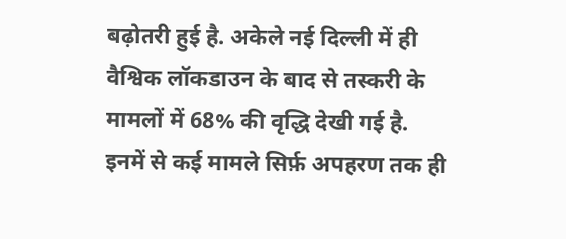बढ़ोतरी हुई है. अकेले नई दिल्ली में ही वैश्विक लॉकडाउन के बाद से तस्करी के मामलों में 68% की वृद्धि देखी गई है. इनमें से कई मामले सिर्फ़ अपहरण तक ही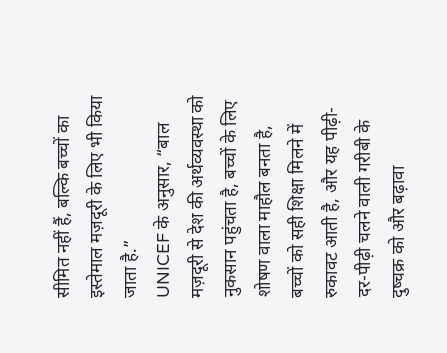सीमित नहीं हैं, बल्कि बच्चों का इस्तेमाल मज़दूरी के लिए भी किया जाता है.”
UNICEF के अनुसार, “बाल मज़दूरी से देश की अर्थव्यवस्था को नुकसान पहुंचता है, बच्चों के लिए शोषण वाला माहौल बनता है, बच्चों को सही शिक्षा मिलने में रुकावट आती है, और यह पीढ़ी-दर-पीढ़ी चलने वाली गरीबी के दुष्चक्र को और बढ़ावा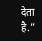देता है.”